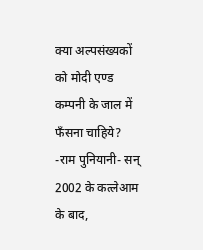क्या अल्पसंख्यकों को मोदी एण्ड कम्पनी के जाल में फँसना चाहिये?
-राम पुनियानी- सन् 2002 के कत्लेआम के बाद,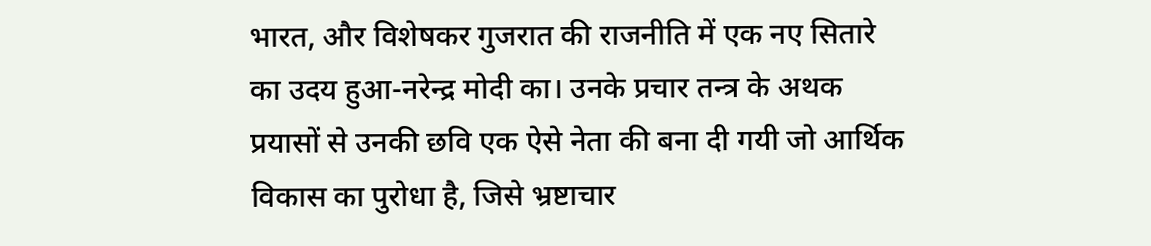भारत, और विशेषकर गुजरात की राजनीति में एक नए सितारे का उदय हुआ-नरेन्द्र मोदी का। उनके प्रचार तन्त्र के अथक प्रयासों से उनकी छवि एक ऐसे नेता की बना दी गयी जो आर्थिक विकास का पुरोधा है, जिसे भ्रष्टाचार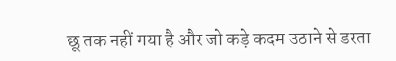छू तक नहीं गया है और जो कड़े कदम उठाने से डरता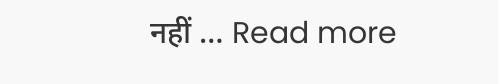नहीं … Read more